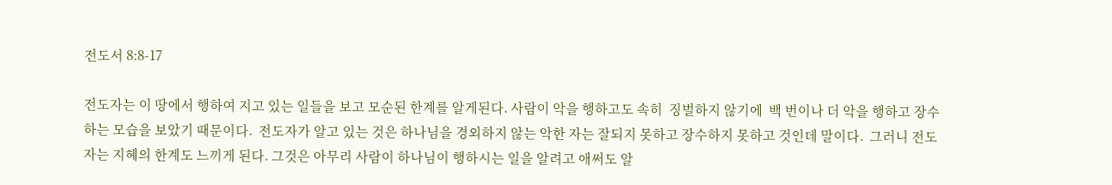전도서 8:8-17

전도자는 이 땅에서 행하여 지고 있는 일들을 보고 모순된 한계를 알게된다. 사람이 악을 행하고도 속히  징벌하지 않기에  백 번이나 더 악을 행하고 장수하는 모습을 보았기 때문이다.  전도자가 알고 있는 것은 하나님을 경외하지 않는 악한 자는 잘되지 못하고 장수하지 못하고 것인데 말이다.  그러니 전도자는 지혜의 한계도 느끼게 된다. 그것은 아무리 사람이 하나님이 행하시는 일을 알려고 애써도 알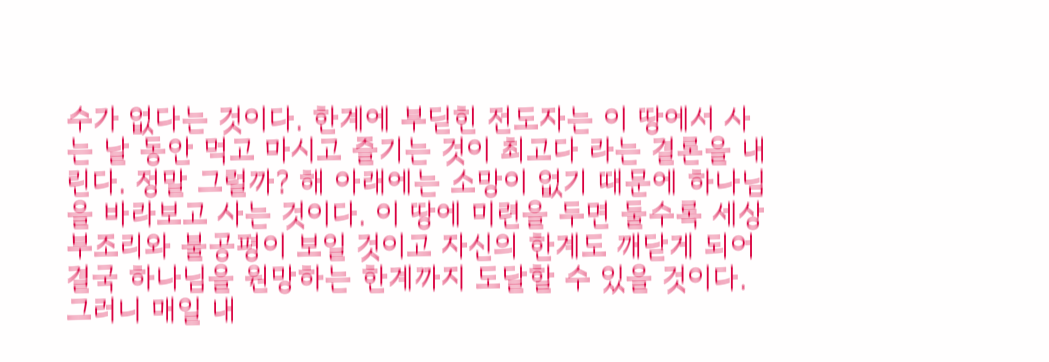수가 없다는 것이다. 한계에 부딛힌 전도자는 이 땅에서 사는 날 동안 먹고 마시고 즐기는 것이 최고다 라는 결론을 내린다. 정말 그럴까? 해 아래에는 소망이 없기 때문에 하나님을 바라보고 사는 것이다. 이 땅에 미련을 두면 둘수록 세상 부조리와 불공평이 보일 것이고 자신의 한계도 깨닫게 되어 결국 하나님을 원망하는 한계까지 도달할 수 있을 것이다.
그러니 매일 내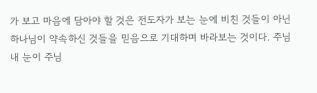가 보고 마음에 담아야 할 것은 전도자가 보는 눈에 비친 것들이 아닌 하나님이 약속하신 것들을 믿음으로 기대하며 바라보는 것이다. 주님 내 눈이 주님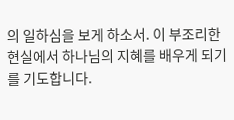의 일하심을 보게 하소서. 이 부조리한 현실에서 하나님의 지혜를 배우게 되기를 기도합니다.